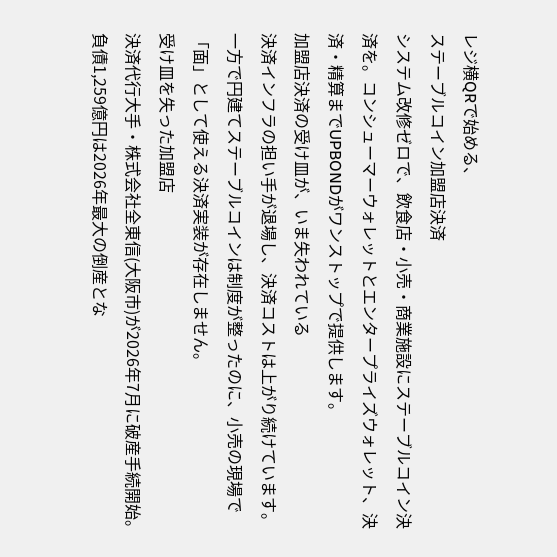レジ横QRで始める、
ステーブルコイン加盟店決済
システム改修ゼロで、飲食店・小売・商業施設にステーブルコイン決済を。コンシューマーウォレットとエンタープライズウォレット、決済・精算までUPBONDがワンストップで提供します。
加盟店決済の受け皿が、いま失われている
決済インフラの担い手が退場し、決済コストは上がり続けています。一方で円建てステーブルコインは制度が整ったのに、小売の現場で「面」として使える決済実装が存在しません。
受け皿を失った加盟店
決済代行大手・株式会社全東信(大阪市)が2026年7月に破産手続開始。負債1,259億円は2026年最大の倒産とな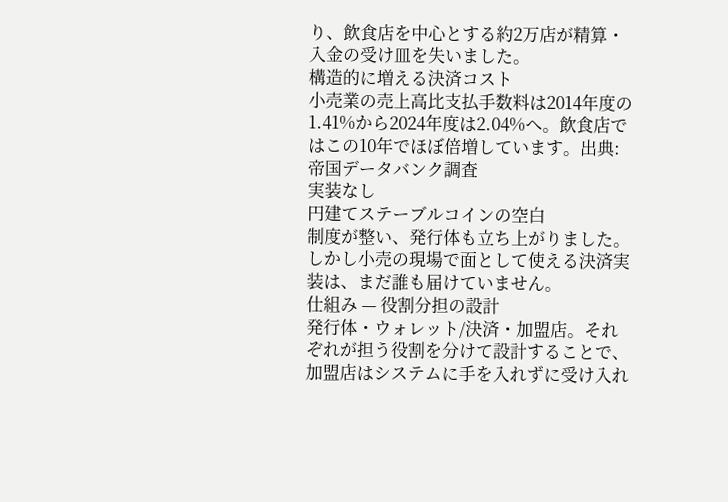り、飲食店を中心とする約2万店が精算・入金の受け皿を失いました。
構造的に増える決済コスト
小売業の売上高比支払手数料は2014年度の1.41%から2024年度は2.04%へ。飲食店ではこの10年でほぼ倍増しています。出典: 帝国データバンク調査
実装なし
円建てステーブルコインの空白
制度が整い、発行体も立ち上がりました。しかし小売の現場で面として使える決済実装は、まだ誰も届けていません。
仕組み — 役割分担の設計
発行体・ウォレット/決済・加盟店。それぞれが担う役割を分けて設計することで、加盟店はシステムに手を入れずに受け入れ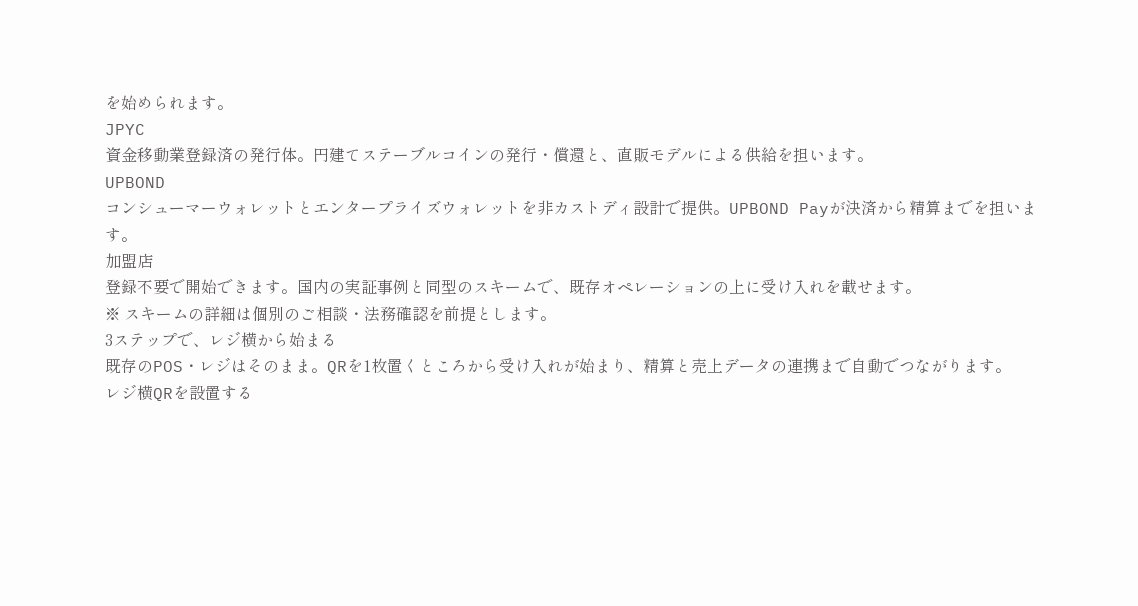を始められます。
JPYC
資金移動業登録済の発行体。円建てステーブルコインの発行・償還と、直販モデルによる供給を担います。
UPBOND
コンシューマーウォレットとエンタープライズウォレットを非カストディ設計で提供。UPBOND Payが決済から精算までを担います。
加盟店
登録不要で開始できます。国内の実証事例と同型のスキームで、既存オペレーションの上に受け入れを載せます。
※ スキームの詳細は個別のご相談・法務確認を前提とします。
3ステップで、レジ横から始まる
既存のPOS・レジはそのまま。QRを1枚置くところから受け入れが始まり、精算と売上データの連携まで自動でつながります。
レジ横QRを設置する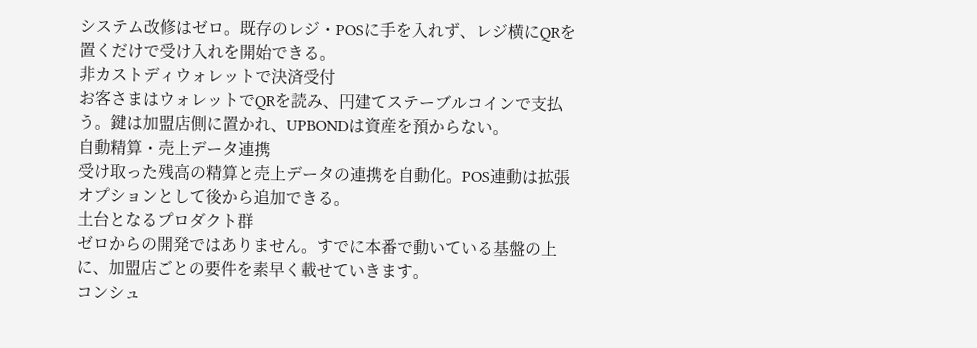システム改修はゼロ。既存のレジ・POSに手を入れず、レジ横にQRを置くだけで受け入れを開始できる。
非カストディウォレットで決済受付
お客さまはウォレットでQRを読み、円建てステーブルコインで支払う。鍵は加盟店側に置かれ、UPBONDは資産を預からない。
自動精算・売上データ連携
受け取った残高の精算と売上データの連携を自動化。POS連動は拡張オプションとして後から追加できる。
土台となるプロダクト群
ゼロからの開発ではありません。すでに本番で動いている基盤の上に、加盟店ごとの要件を素早く載せていきます。
コンシュ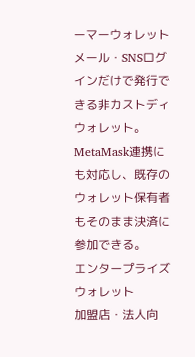ーマーウォレット
メール・SNSログインだけで発行できる非カストディウォレット。MetaMask連携にも対応し、既存のウォレット保有者もそのまま決済に参加できる。
エンタープライズウォレット
加盟店・法人向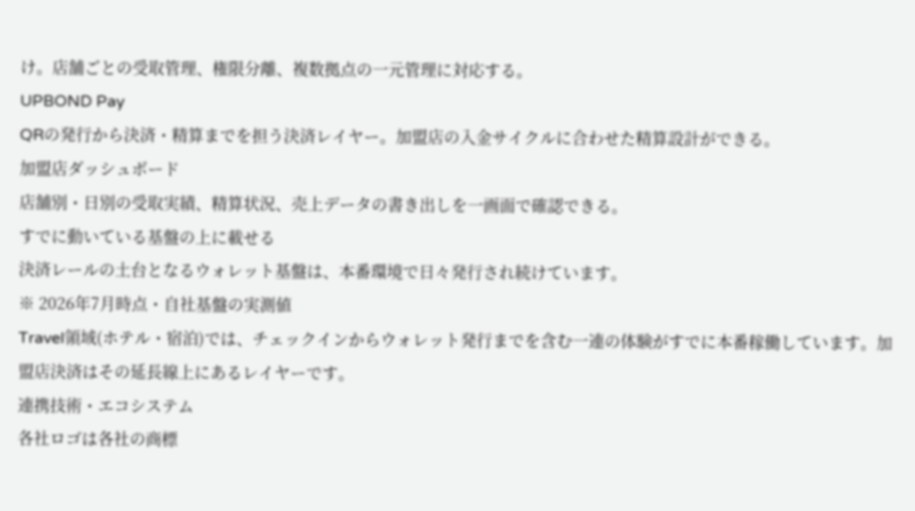け。店舗ごとの受取管理、権限分離、複数拠点の一元管理に対応する。
UPBOND Pay
QRの発行から決済・精算までを担う決済レイヤー。加盟店の入金サイクルに合わせた精算設計ができる。
加盟店ダッシュボード
店舗別・日別の受取実績、精算状況、売上データの書き出しを一画面で確認できる。
すでに動いている基盤の上に載せる
決済レールの土台となるウォレット基盤は、本番環境で日々発行され続けています。
※ 2026年7月時点・自社基盤の実測値
Travel領域(ホテル・宿泊)では、チェックインからウォレット発行までを含む一連の体験がすでに本番稼働しています。加盟店決済はその延長線上にあるレイヤーです。
連携技術・エコシステム
各社ロゴは各社の商標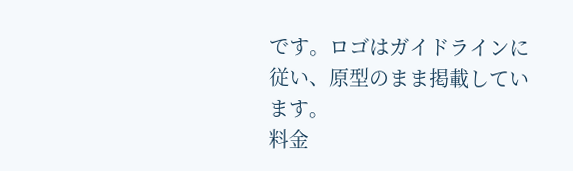です。ロゴはガイドラインに従い、原型のまま掲載しています。
料金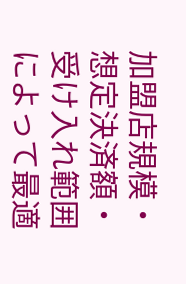加盟店規模・想定決済額・受け入れ範囲によって最適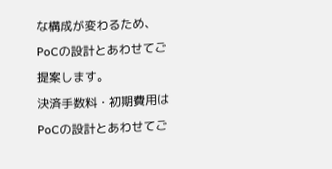な構成が変わるため、PoCの設計とあわせてご提案します。
決済手数料・初期費用は
PoCの設計とあわせてご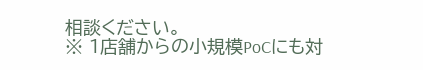相談ください。
※ 1店舗からの小規模PoCにも対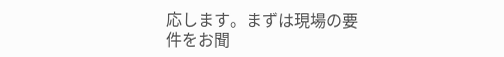応します。まずは現場の要件をお聞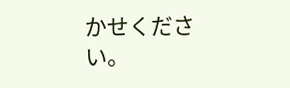かせください。